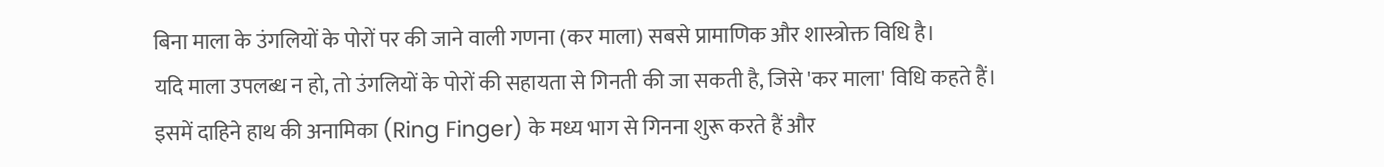बिना माला के उंगलियों के पोरों पर की जाने वाली गणना (कर माला) सबसे प्रामाणिक और शास्त्रोक्त विधि है।
यदि माला उपलब्ध न हो, तो उंगलियों के पोरों की सहायता से गिनती की जा सकती है, जिसे 'कर माला' विधि कहते हैं।
इसमें दाहिने हाथ की अनामिका (Ring Finger) के मध्य भाग से गिनना शुरू करते हैं और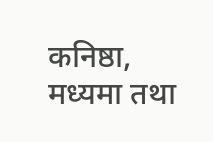कनिष्ठा, मध्यमा तथा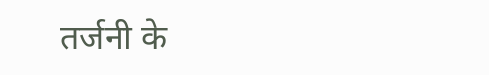तर्जनी के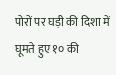पोरों पर घड़ी की दिशा में घूमते हुए १० की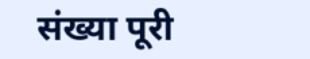संख्या पूरी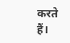करते हैं।